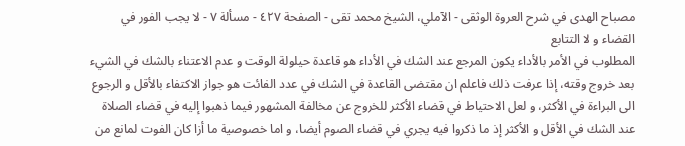مصباح الهدى في شرح العروة الوثقى - الآملي، الشيخ محمد تقى - الصفحة ٤٢٧ - مسألة ٧ - لا يجب الفور في القضاء و لا التتابع
المطلوب في الأمر بالأداء يكون المرجع عند الشك في الأداء هو قاعدة حيلولة الوقت و عدم الاعتناء بالشك في الشيء بعد خروج وقته، إذا عرفت ذلك فاعلم ان مقتضى القاعدة في الشك في عدد الفائت هو جواز الاكتفاء بالأقل و الرجوع الى البراءة في الأكثر، و لعل الاحتياط في قضاء الأكثر للخروج عن مخالفة المشهور فيما ذهبوا إليه في قضاء الصلاة عند الشك في الأقل و الأكثر إذ ما ذكروا فيه يجري في قضاء الصوم أيضا، و اما خصوصية ما أزا كان الفوت لمانع من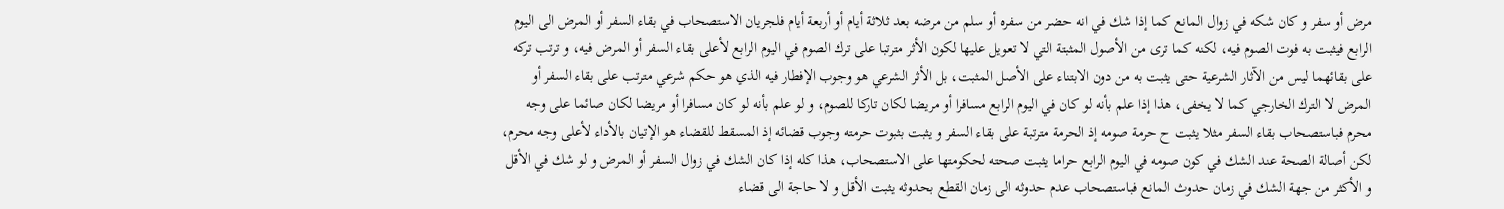مرض أو سفر و كان شكه في زوال المانع كما إذا شك في انه حضر من سفره أو سلم من مرضه بعد ثلاثة أيام أو أربعة أيام فلجريان الاستصحاب في بقاء السفر أو المرض الى اليوم الرابع فيثبت به فوت الصوم فيه، لكنه كما ترى من الأصول المثبتة التي لا تعويل عليها لكون الأثر مترتبا على ترك الصوم في اليوم الرابع لأعلى بقاء السفر أو المرض فيه، و ترتب تركه على بقائهما ليس من الآثار الشرعية حتى يثبت به من دون الابتناء على الأصل المثبت، بل الأثر الشرعي هو وجوب الإفطار فيه الذي هو حكم شرعي مترتب على بقاء السفر أو المرض لا الترك الخارجي كما لا يخفى، هذا إذا علم بأنه لو كان في اليوم الرابع مسافرا أو مريضا لكان تاركا للصوم، و لو علم بأنه لو كان مسافرا أو مريضا لكان صائما على وجه محرم فباستصحاب بقاء السفر مثلا يثبت ح حرمة صومه إذ الحرمة مترتبة على بقاء السفر و يثبت بثبوت حرمته وجوب قضائه إذ المسقط للقضاء هو الإتيان بالأداء لأعلى وجه محرم، لكن أصالة الصحة عند الشك في كون صومه في اليوم الرابع حراما يثبت صحته لحكومتها على الاستصحاب، هذا كله إذا كان الشك في زوال السفر أو المرض و لو شك في الأقل و الأكثر من جهة الشك في زمان حدوث المانع فباستصحاب عدم حدوثه الى زمان القطع بحدوثه يثبت الأقل و لا حاجة الى قضاء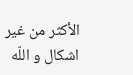الأكثر من غير اشكال و اللّه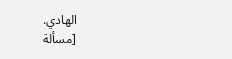الهادي.
[مسألة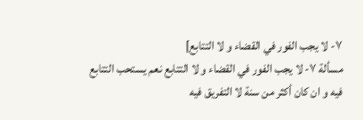٧- لا يجب الفور في القضاء و لا التتابع]
مسألة ٧- لا يجب الفور في القضاء و لا التتابع نعم يستحب التتابع فيه و ان كان أكثر من سنة لا التفريق فيه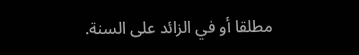مطلقا أو في الزائد على السنة.